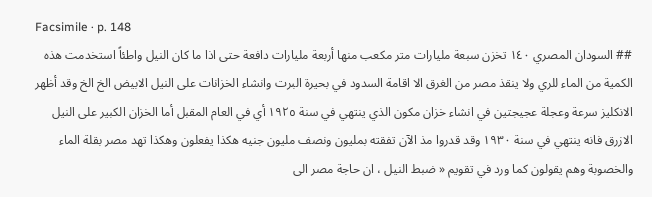Facsimile · p. 148
## السودان المصري ١٤٠ تخزن سبعة مليارات متر مكعب منها أربعة مليارات دافعة حتى اذا ما كان النيل واطئاً استخدمت هذه الكمية من الماء للري ولا ينقذ مصر من الغرق الا اقامة السدود في بحيرة البرت وانشاء الخزانات على النيل الابيض الخ الخ وقد أظهر الانكليز سرعة وعجلة عجيجتين في انشاء خزان مكون الذي ينتهي في سنة ١٩٢٥ أي في العام المقبل أما الخزان الكبير على النيل الازرق فانه ينتهي في سنة ١٩٣٠ وقد قدروا مذ الآن تفقته بمليون ونصف مليون جنيه هكذا يفعلون وهكذا تهد مصر بقلة الماء والخصوبة وهم يقولون كما ورد في تقویم « ضبط النيل ، ان حاجة مصر الى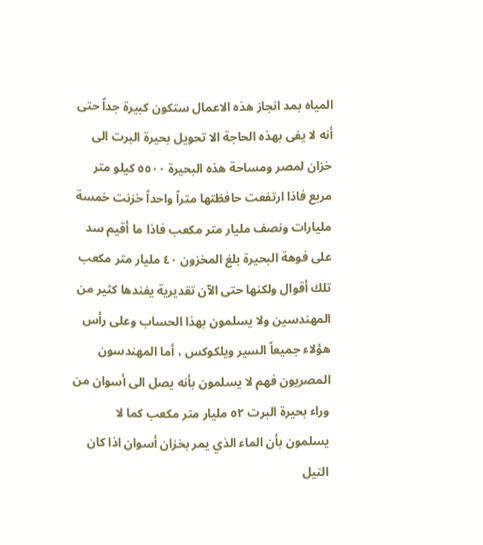المياه بمد انجاز هذه الاعمال ستكون كبيرة جداً حتى أنه لا يفى بهذه الحاجة الا تحويل بحيرة البرت الى خزان لمصر ومساحة هذه البحيرة ٥٥٠٠ كيلو متر مربع فاذا ارتفعت حافظتها متراً واحداً خزنت خمسة مليارات ونصف مليار متر مكعب فاذا ما أقيم سد على فوهة البحيرة بلغ المخزون ٤٠ مليار متر مكعب تلك أقوال ولكنها حتى الآن تقديرية يفندها كثير من المهندسين ولا يسلمون بهذا الحساب وعلى رأس هؤلاء جميعاً السير ويلكوكس ، أما المهندسون المصريون فهم لا يسلمون بأنه يصل الى أسوان من وراء بحيرة البرت ٥٢ مليار متر مكعب كما لا يسلمون بأن الماء الذي يمر بخزان أسوان اذا كان النيل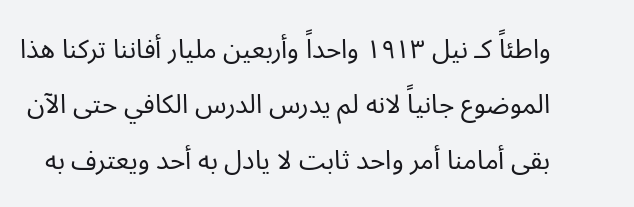واطئاً كـ نيل ١٩١٣ واحداً وأربعين مليار أفاننا تركنا هذا الموضوع جانياً لانه لم يدرس الدرس الكافي حتى الآن بقى أمامنا أمر واحد ثابت لا يادل به أحد ويعترف به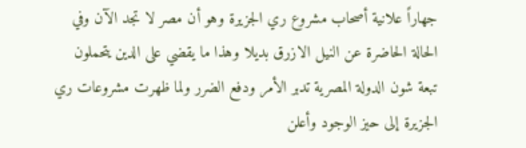جهاراً علانية أصحاب مشروع ري الجزيرة وهو أن مصر لا تجد الآن وفي الحالة الحاضرة عن النيل الازرق بديلا وهذا ما يقضي على الدين يتحملون تبعة شون الدولة المصرية تدبر الأمر ودفع الضرر ولما ظهرت مشروعات ري الجزيرة إلى حيز الوجود وأعلن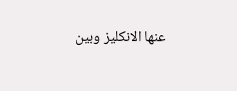عنها الانكليز وبين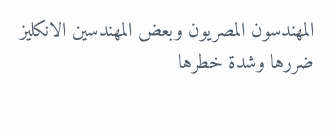المهندسون المصريون وبعض المهندسين الانكليز ضررها وشدة خطرها